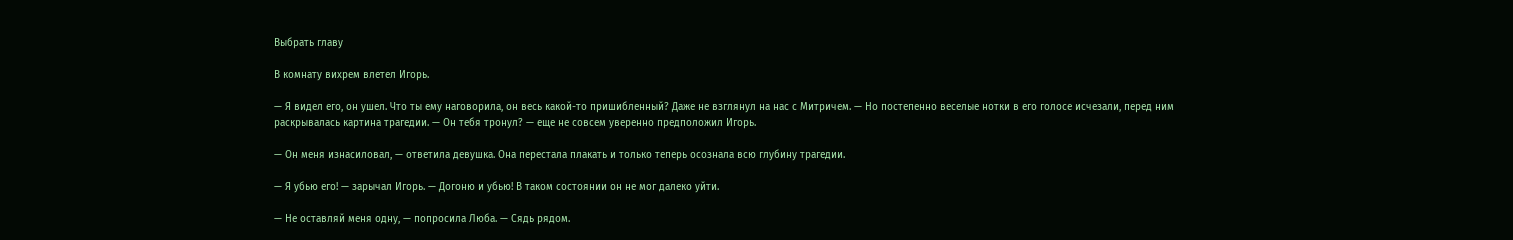Выбрать главу

В комнату вихрем влетел Игорь.

— Я видел его, он ушел. Что ты ему наговорила, он весь какой-то пришибленный? Даже не взглянул на нас с Митричем. — Но постепенно веселые нотки в его голосе исчезали, перед ним раскрывалась картина трагедии. — Он тебя тронул? — еще не совсем уверенно предположил Игорь.

— Он меня изнасиловал, — ответила девушка. Она перестала плакать и только теперь осознала всю глубину трагедии.

— Я убью его! — зарычал Игорь. — Догоню и убью! В таком состоянии он не мог далеко уйти.

— Не оставляй меня одну, — попросила Люба. — Сядь рядом.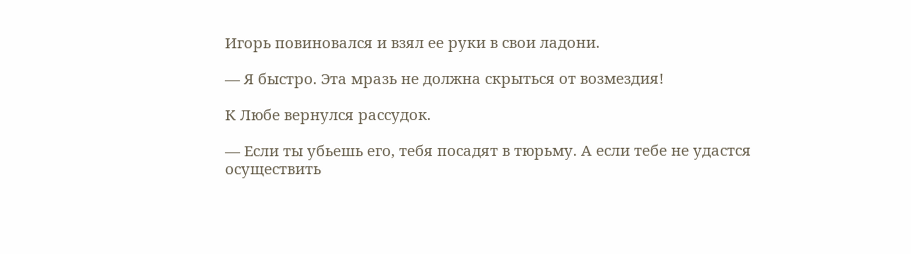Игорь повиновался и взял ее руки в свои ладони.

— Я быстро. Эта мразь не должна скрыться от возмездия!

К Любе вернулся рассудок.

— Если ты убьешь его, тебя посадят в тюрьму. А если тебе не удастся осуществить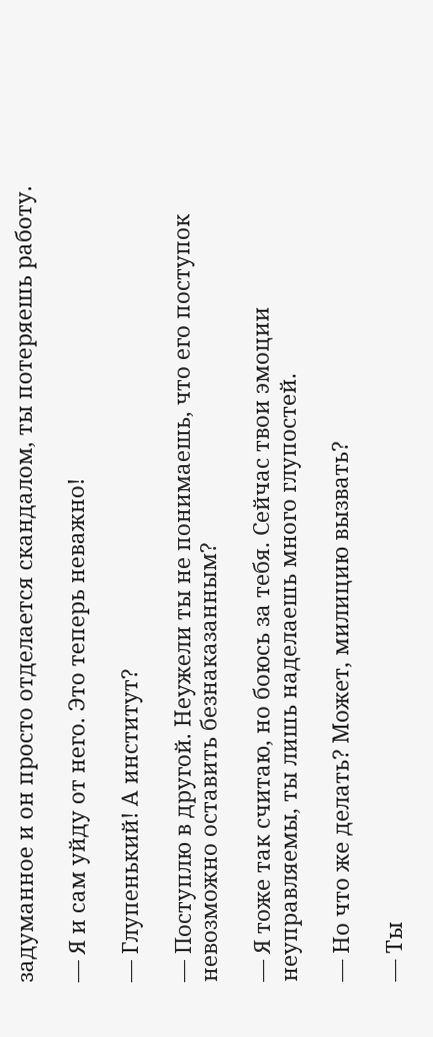задуманное и он просто отделается скандалом, ты потеряешь работу.

— Я и сам уйду от него. Это теперь неважно!

— Глупенький! А институт?

— Поступлю в другой. Неужели ты не понимаешь, что его поступок невозможно оставить безнаказанным?

— Я тоже так считаю, но боюсь за тебя. Сейчас твои эмоции неуправляемы, ты лишь наделаешь много глупостей.

— Но что же делать? Может, милицию вызвать?

— Ты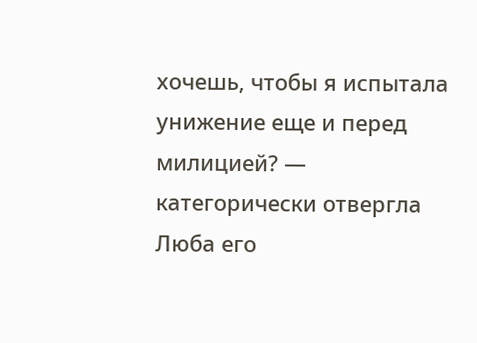хочешь, чтобы я испытала унижение еще и перед милицией? — категорически отвергла Люба его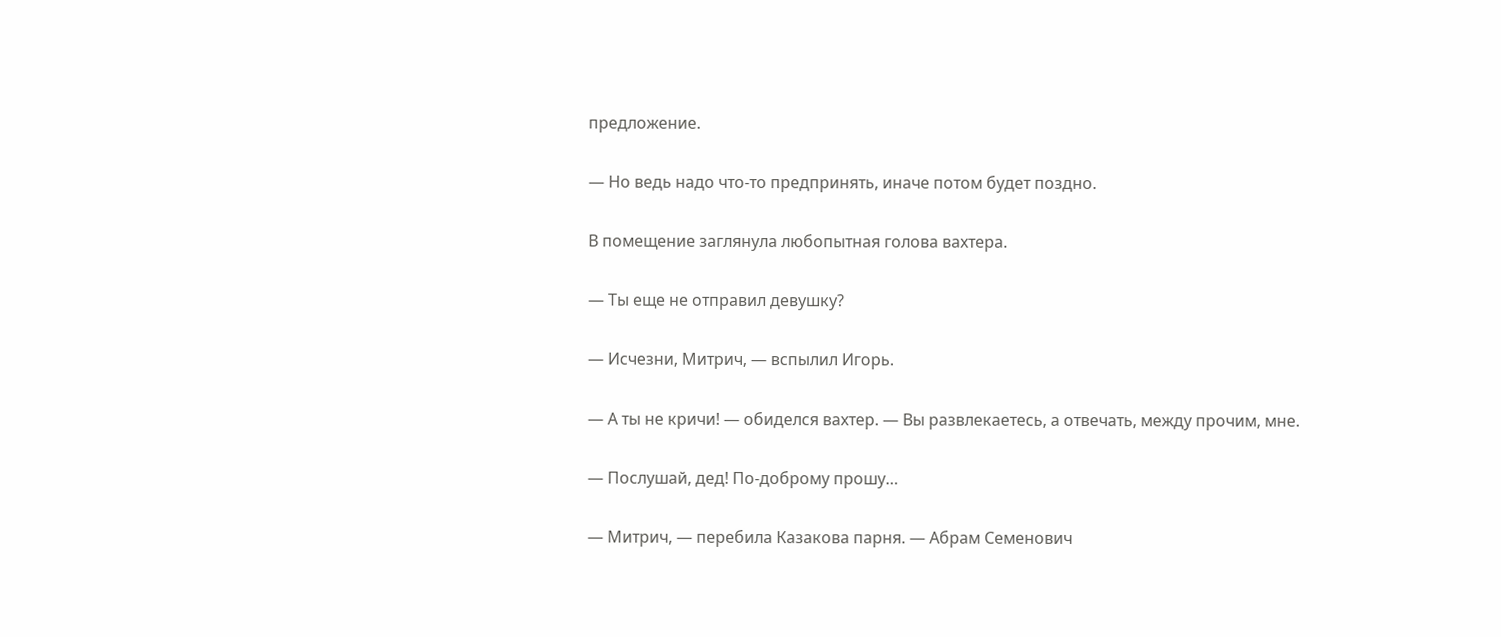предложение.

— Но ведь надо что-то предпринять, иначе потом будет поздно.

В помещение заглянула любопытная голова вахтера.

— Ты еще не отправил девушку?

— Исчезни, Митрич, — вспылил Игорь.

— А ты не кричи! — обиделся вахтер. — Вы развлекаетесь, а отвечать, между прочим, мне.

— Послушай, дед! По-доброму прошу…

— Митрич, — перебила Казакова парня. — Абрам Семенович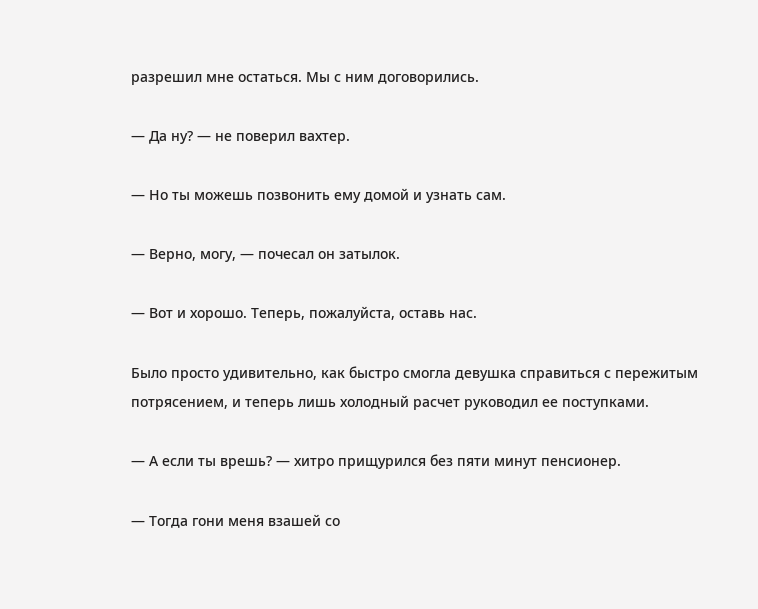разрешил мне остаться. Мы с ним договорились.

— Да ну? — не поверил вахтер.

— Но ты можешь позвонить ему домой и узнать сам.

— Верно, могу, — почесал он затылок.

— Вот и хорошо. Теперь, пожалуйста, оставь нас.

Было просто удивительно, как быстро смогла девушка справиться с пережитым потрясением, и теперь лишь холодный расчет руководил ее поступками.

— А если ты врешь? — хитро прищурился без пяти минут пенсионер.

— Тогда гони меня взашей со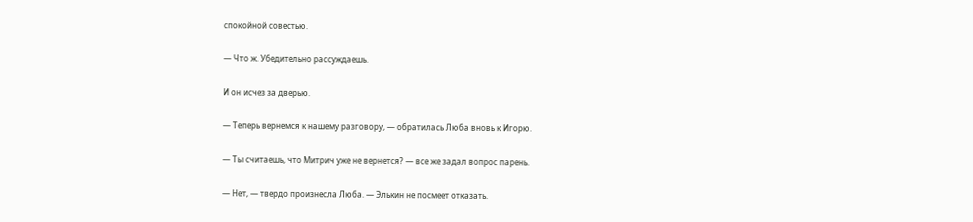спокойной совестью.

— Что ж. Убедительно рассуждаешь.

И он исчез за дверью.

— Теперь вернемся к нашему разговору, — обратилась Люба вновь к Игорю.

— Ты считаешь, что Митрич уже не вернется? — все же задал вопрос парень.

— Нет, — твердо произнесла Люба. — Элькин не посмеет отказать.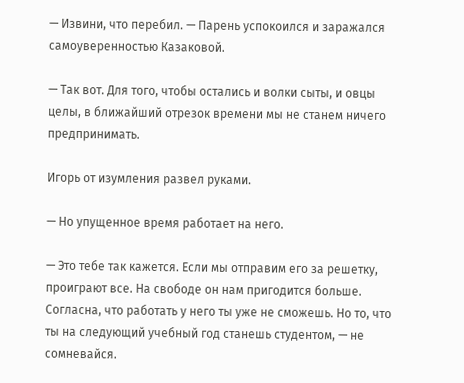— Извини, что перебил. — Парень успокоился и заражался самоуверенностью Казаковой.

— Так вот. Для того, чтобы остались и волки сыты, и овцы целы, в ближайший отрезок времени мы не станем ничего предпринимать.

Игорь от изумления развел руками.

— Но упущенное время работает на него.

— Это тебе так кажется. Если мы отправим его за решетку, проиграют все. На свободе он нам пригодится больше. Согласна, что работать у него ты уже не сможешь. Но то, что ты на следующий учебный год станешь студентом, — не сомневайся.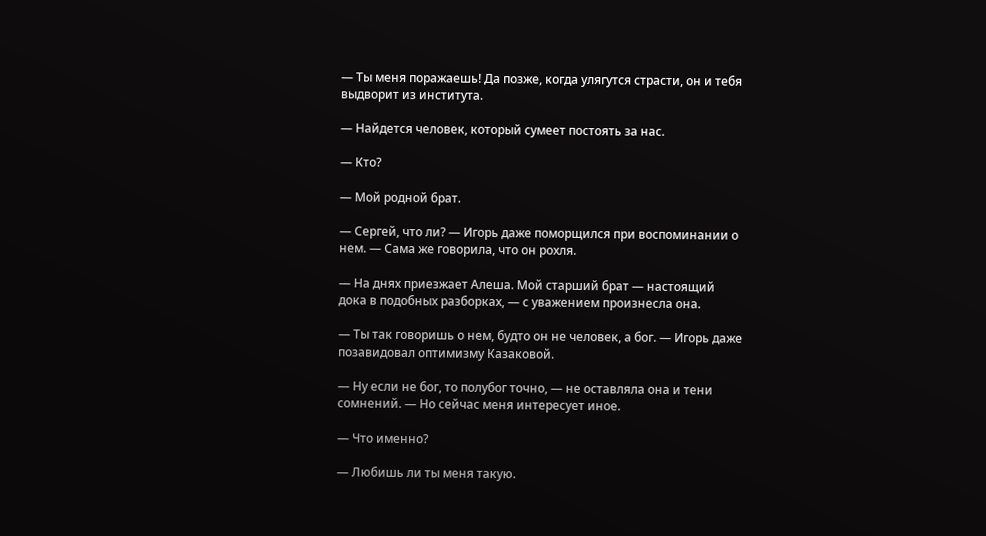— Ты меня поражаешь! Да позже, когда улягутся страсти, он и тебя выдворит из института.

— Найдется человек, который сумеет постоять за нас.

— Кто?

— Мой родной брат.

— Сергей, что ли? — Игорь даже поморщился при воспоминании о нем. — Сама же говорила, что он рохля.

— На днях приезжает Алеша. Мой старший брат — настоящий дока в подобных разборках, — с уважением произнесла она.

— Ты так говоришь о нем, будто он не человек, а бог. — Игорь даже позавидовал оптимизму Казаковой.

— Ну если не бог, то полубог точно, — не оставляла она и тени сомнений. — Но сейчас меня интересует иное.

— Что именно?

— Любишь ли ты меня такую.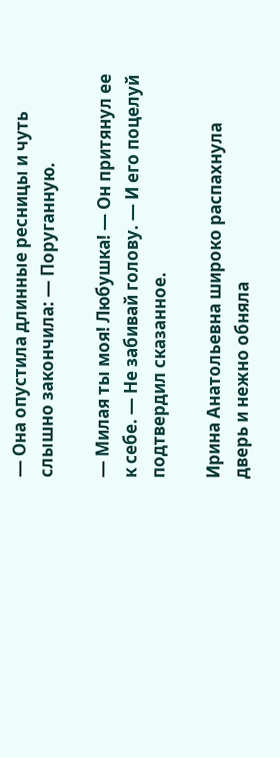— Она опустила длинные ресницы и чуть слышно закончила: — Поруганную.

— Милая ты моя! Любушка! — Он притянул ее к себе. — Не забивай голову. — И его поцелуй подтвердил сказанное.

Ирина Анатольевна широко распахнула дверь и нежно обняла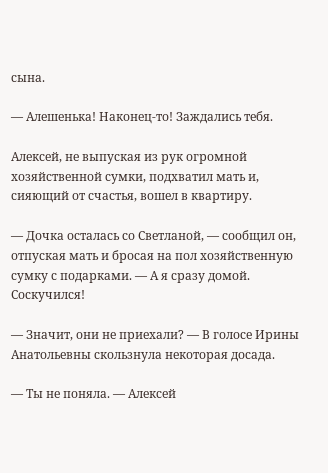сына.

— Алешенька! Наконец-то! Заждались тебя.

Алексей, не выпуская из рук огромной хозяйственной сумки, подхватил мать и, сияющий от счастья, вошел в квартиру.

— Дочка осталась со Светланой, — сообщил он, отпуская мать и бросая на пол хозяйственную сумку с подарками. — А я сразу домой. Соскучился!

— Значит, они не приехали? — В голосе Ирины Анатольевны скользнула некоторая досада.

— Ты не поняла. — Алексей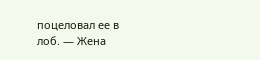поцеловал ее в лоб. — Жена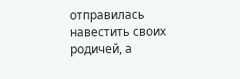отправилась навестить своих родичей, а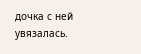дочка с ней увязалась.